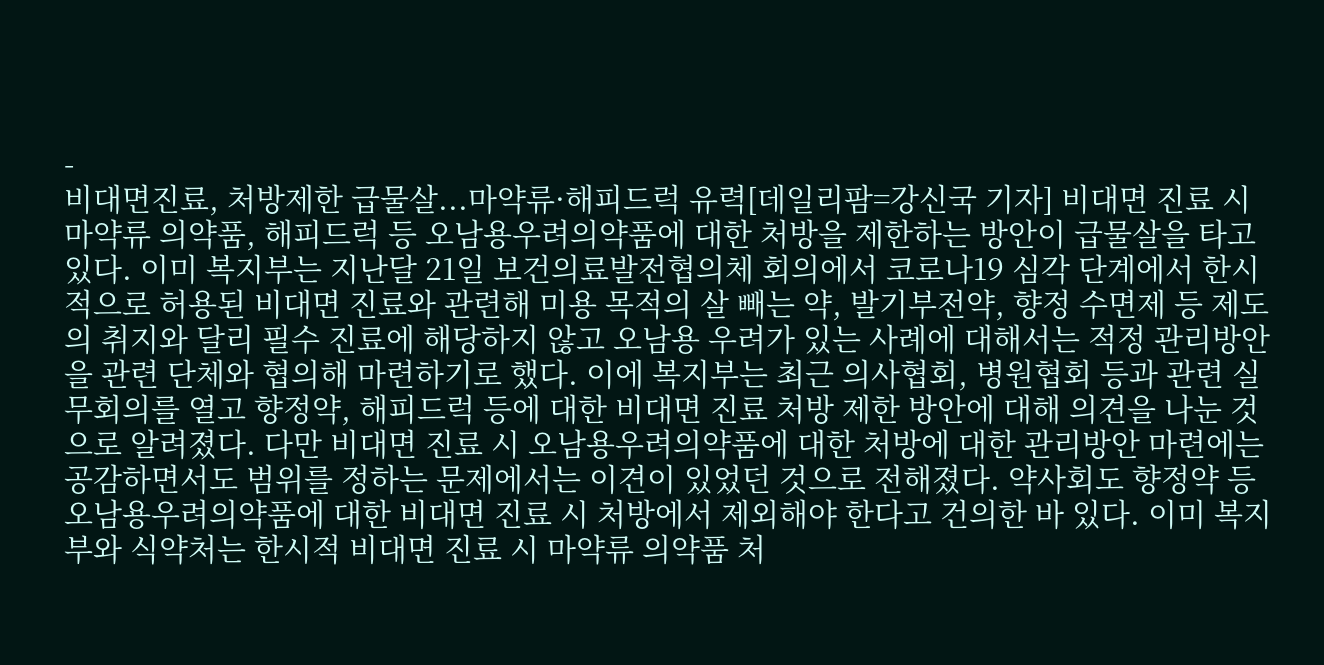-
비대면진료, 처방제한 급물살...마약류·해피드럭 유력[데일리팜=강신국 기자] 비대면 진료 시 마약류 의약품, 해피드럭 등 오남용우려의약품에 대한 처방을 제한하는 방안이 급물살을 타고 있다. 이미 복지부는 지난달 21일 보건의료발전협의체 회의에서 코로나19 심각 단계에서 한시적으로 허용된 비대면 진료와 관련해 미용 목적의 살 빼는 약, 발기부전약, 향정 수면제 등 제도의 취지와 달리 필수 진료에 해당하지 않고 오남용 우려가 있는 사례에 대해서는 적정 관리방안을 관련 단체와 협의해 마련하기로 했다. 이에 복지부는 최근 의사협회, 병원협회 등과 관련 실무회의를 열고 향정약, 해피드럭 등에 대한 비대면 진료 처방 제한 방안에 대해 의견을 나눈 것으로 알려졌다. 다만 비대면 진료 시 오남용우려의약품에 대한 처방에 대한 관리방안 마련에는 공감하면서도 범위를 정하는 문제에서는 이견이 있었던 것으로 전해졌다. 약사회도 향정약 등 오남용우려의약품에 대한 비대면 진료 시 처방에서 제외해야 한다고 건의한 바 있다. 이미 복지부와 식약처는 한시적 비대면 진료 시 마약류 의약품 처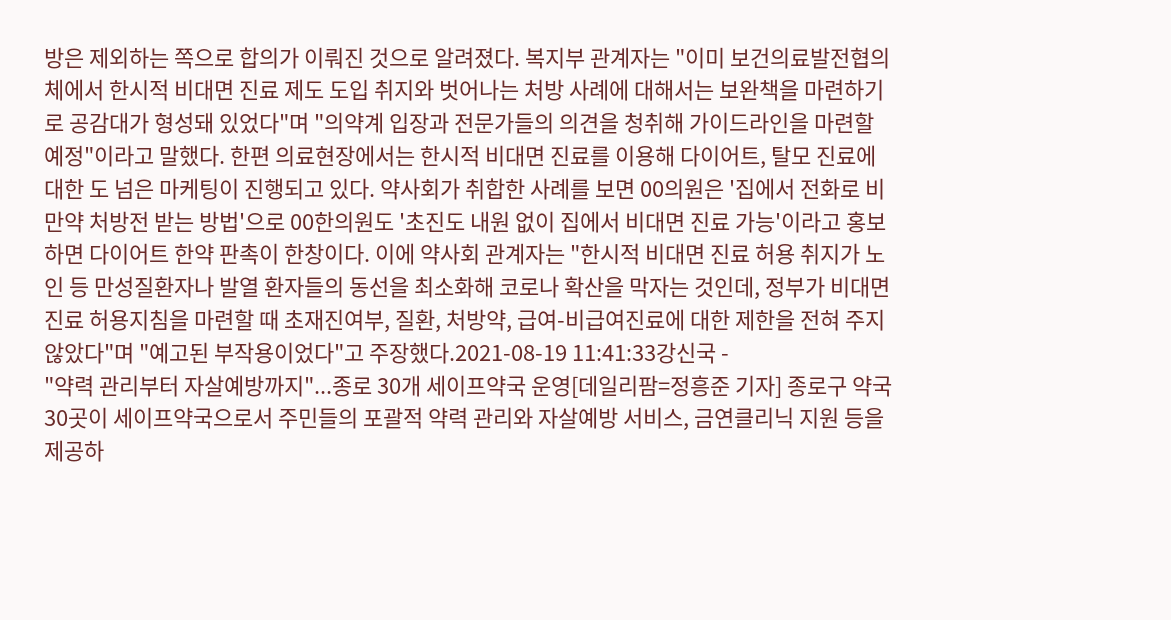방은 제외하는 쪽으로 합의가 이뤄진 것으로 알려졌다. 복지부 관계자는 "이미 보건의료발전협의체에서 한시적 비대면 진료 제도 도입 취지와 벗어나는 처방 사례에 대해서는 보완책을 마련하기로 공감대가 형성돼 있었다"며 "의약계 입장과 전문가들의 의견을 청취해 가이드라인을 마련할 예정"이라고 말했다. 한편 의료현장에서는 한시적 비대면 진료를 이용해 다이어트, 탈모 진료에 대한 도 넘은 마케팅이 진행되고 있다. 약사회가 취합한 사례를 보면 00의원은 '집에서 전화로 비만약 처방전 받는 방법'으로 00한의원도 '초진도 내원 없이 집에서 비대면 진료 가능'이라고 홍보하면 다이어트 한약 판촉이 한창이다. 이에 약사회 관계자는 "한시적 비대면 진료 허용 취지가 노인 등 만성질환자나 발열 환자들의 동선을 최소화해 코로나 확산을 막자는 것인데, 정부가 비대면 진료 허용지침을 마련할 때 초재진여부, 질환, 처방약, 급여-비급여진료에 대한 제한을 전혀 주지 않았다"며 "예고된 부작용이었다"고 주장했다.2021-08-19 11:41:33강신국 -
"약력 관리부터 자살예방까지"...종로 30개 세이프약국 운영[데일리팜=정흥준 기자] 종로구 약국 30곳이 세이프약국으로서 주민들의 포괄적 약력 관리와 자살예방 서비스, 금연클리닉 지원 등을 제공하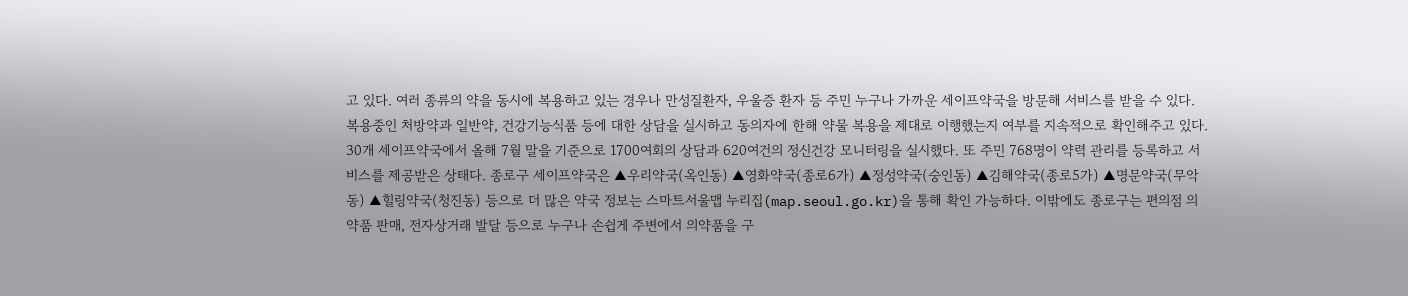고 있다. 여러 종류의 약을 동시에 복용하고 있는 경우나 만성질환자, 우울증 환자 등 주민 누구나 가까운 세이프약국을 방문해 서비스를 받을 수 있다. 복용중인 처방약과 일반약, 건강기능식품 등에 대한 상담을 실시하고 동의자에 한해 약물 복용을 제대로 이행했는지 여부를 지속적으로 확인해주고 있다. 30개 세이프약국에서 올해 7월 말을 기준으로 1700여회의 상담과 620여건의 정신건강 모니터링을 실시했다. 또 주민 768명이 약력 관리를 등록하고 서비스를 제공받은 상태다. 종로구 세이프약국은 ▲우리약국(옥인동) ▲영화약국(종로6가) ▲정성약국(숭인동) ▲김해약국(종로5가) ▲명문약국(무악동) ▲힐링약국(청진동) 등으로 더 많은 약국 정보는 스마트서울맵 누리집(map.seoul.go.kr)을 통해 확인 가능하다. 이밖에도 종로구는 편의점 의약품 판매, 전자상거래 발달 등으로 누구나 손쉽게 주변에서 의약품을 구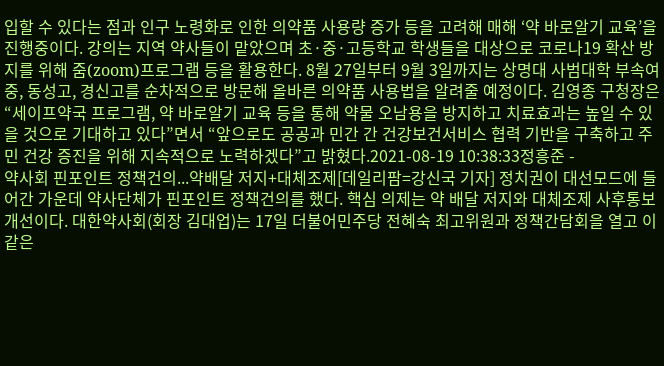입할 수 있다는 점과 인구 노령화로 인한 의약품 사용량 증가 등을 고려해 매해 ‘약 바로알기 교육’을 진행중이다. 강의는 지역 약사들이 맡았으며 초·중·고등학교 학생들을 대상으로 코로나19 확산 방지를 위해 줌(zoom)프로그램 등을 활용한다. 8월 27일부터 9월 3일까지는 상명대 사범대학 부속여중, 동성고, 경신고를 순차적으로 방문해 올바른 의약품 사용법을 알려줄 예정이다. 김영종 구청장은 “세이프약국 프로그램, 약 바로알기 교육 등을 통해 약물 오남용을 방지하고 치료효과는 높일 수 있을 것으로 기대하고 있다”면서 “앞으로도 공공과 민간 간 건강보건서비스 협력 기반을 구축하고 주민 건강 증진을 위해 지속적으로 노력하겠다”고 밝혔다.2021-08-19 10:38:33정흥준 -
약사회 핀포인트 정책건의...약배달 저지+대체조제[데일리팜=강신국 기자] 정치권이 대선모드에 들어간 가운데 약사단체가 핀포인트 정책건의를 했다. 핵심 의제는 약 배달 저지와 대체조제 사후통보 개선이다. 대한약사회(회장 김대업)는 17일 더불어민주당 전혜숙 최고위원과 정책간담회을 열고 이같은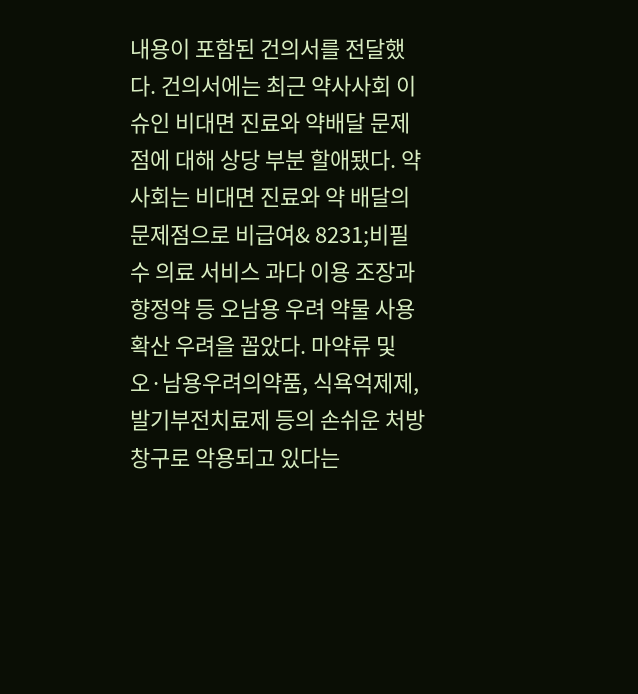내용이 포함된 건의서를 전달했다. 건의서에는 최근 약사사회 이슈인 비대면 진료와 약배달 문제점에 대해 상당 부분 할애됐다. 약사회는 비대면 진료와 약 배달의 문제점으로 비급여& 8231;비필수 의료 서비스 과다 이용 조장과 향정약 등 오남용 우려 약물 사용 확산 우려을 꼽았다. 마약류 및 오·남용우려의약품, 식욕억제제, 발기부전치료제 등의 손쉬운 처방 창구로 악용되고 있다는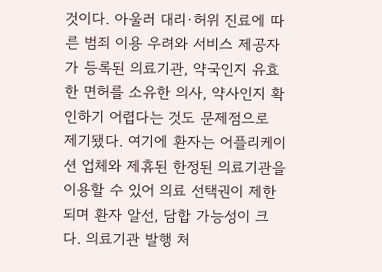것이다. 아울러 대리·허위 진료에 따른 범죄 이용 우려와 서비스 제공자가 등록된 의료기관, 약국인지 유효한 면허를 소유한 의사, 약사인지 확인하기 어렵다는 것도 문제점으로 제기됐다. 여기에 환자는 어플리케이션 업체와 제휴된 한정된 의료기관을 이용할 수 있어 의료 선택권이 제한되며 환자 알선, 담합 가능성이 크다. 의료기관 발행 처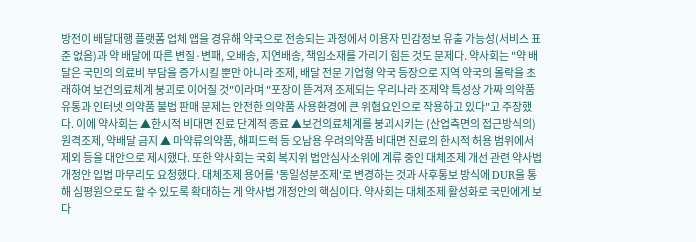방전이 배달대행 플랫폼 업체 앱을 경유해 약국으로 전송되는 과정에서 이용자 민감정보 유출 가능성(서비스 표준 없음)과 약 배달에 따른 변질·변패, 오배송, 지연배송, 책임소재를 가리기 힘든 것도 문제다. 약사회는 "약 배달은 국민의 의료비 부담을 증가시킬 뿐만 아니라 조제, 배달 전문 기업형 약국 등장으로 지역 약국의 몰락을 초래하여 보건의료체계 붕괴로 이어질 것"이라며 "포장이 뜯겨져 조제되는 우리나라 조제약 특성상 가짜 의약품 유통과 인터넷 의약품 불법 판매 문제는 안전한 의약품 사용환경에 큰 위협요인으로 작용하고 있다"고 주장했다. 이에 약사회는 ▲한시적 비대면 진료 단계적 종료 ▲보건의료체계를 붕괴시키는 (산업측면의 접근방식의) 원격조제, 약배달 금지 ▲ 마약류의약품, 해피드럭 등 오남용 우려의약품 비대면 진료의 한시적 허용 범위에서 제외 등을 대안으로 제시했다. 또한 약사회는 국회 복지위 법안심사소위에 계류 중인 대체조제 개선 관련 약사법 개정안 입법 마무리도 요청했다. 대체조제 용어를 '동일성분조제'로 변경하는 것과 사후통보 방식에 DUR을 통해 심평원으로도 할 수 있도록 확대하는 게 약사법 개정안의 핵심이다. 약사회는 대체조제 활성화로 국민에게 보다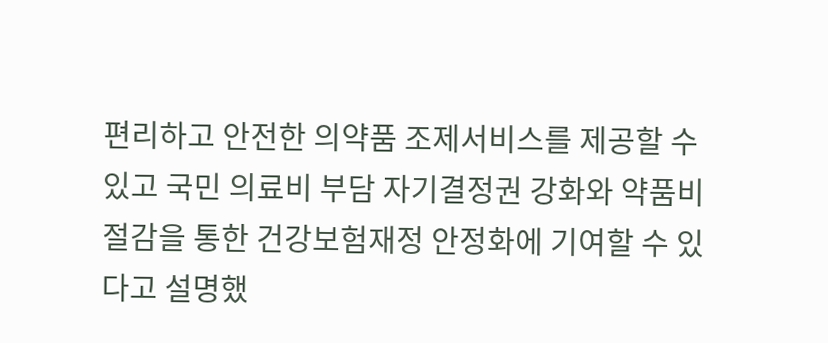편리하고 안전한 의약품 조제서비스를 제공할 수 있고 국민 의료비 부담 자기결정권 강화와 약품비 절감을 통한 건강보험재정 안정화에 기여할 수 있다고 설명했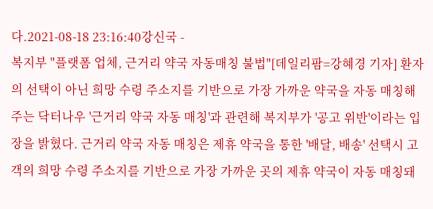다.2021-08-18 23:16:40강신국 -
복지부 "플랫폼 업체, 근거리 약국 자동매칭 불법"[데일리팜=강혜경 기자] 환자의 선택이 아닌 희망 수령 주소지를 기반으로 가장 가까운 약국을 자동 매칭해 주는 닥터나우 '근거리 약국 자동 매칭'과 관련해 복지부가 '공고 위반'이라는 입장을 밝혔다. 근거리 약국 자동 매칭은 제휴 약국을 통한 '배달, 배송' 선택시 고객의 희망 수령 주소지를 기반으로 가장 가까운 곳의 제휴 약국이 자동 매칭돼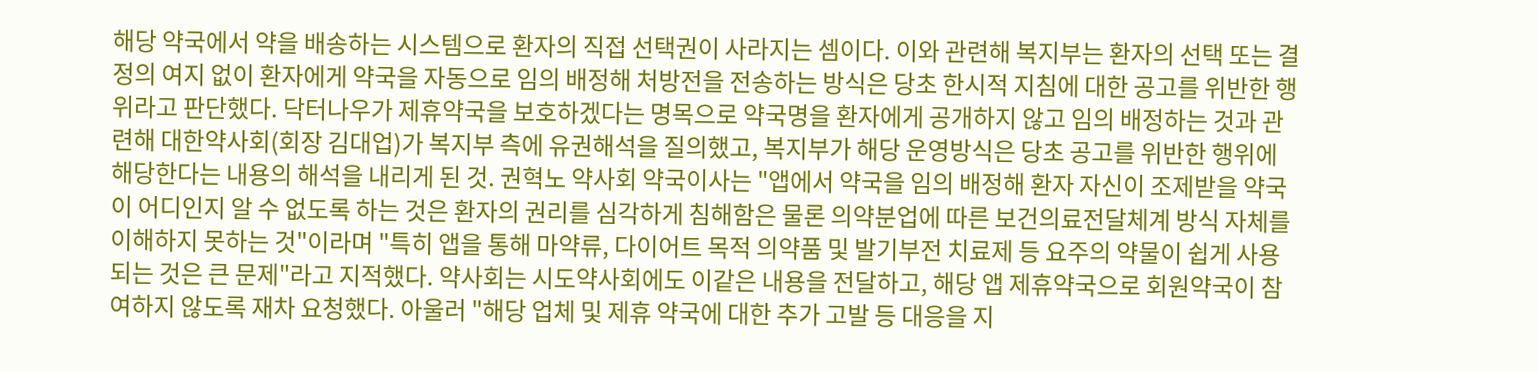해당 약국에서 약을 배송하는 시스템으로 환자의 직접 선택권이 사라지는 셈이다. 이와 관련해 복지부는 환자의 선택 또는 결정의 여지 없이 환자에게 약국을 자동으로 임의 배정해 처방전을 전송하는 방식은 당초 한시적 지침에 대한 공고를 위반한 행위라고 판단했다. 닥터나우가 제휴약국을 보호하겠다는 명목으로 약국명을 환자에게 공개하지 않고 임의 배정하는 것과 관련해 대한약사회(회장 김대업)가 복지부 측에 유권해석을 질의했고, 복지부가 해당 운영방식은 당초 공고를 위반한 행위에 해당한다는 내용의 해석을 내리게 된 것. 권혁노 약사회 약국이사는 "앱에서 약국을 임의 배정해 환자 자신이 조제받을 약국이 어디인지 알 수 없도록 하는 것은 환자의 권리를 심각하게 침해함은 물론 의약분업에 따른 보건의료전달체계 방식 자체를 이해하지 못하는 것"이라며 "특히 앱을 통해 마약류, 다이어트 목적 의약품 및 발기부전 치료제 등 요주의 약물이 쉽게 사용되는 것은 큰 문제"라고 지적했다. 약사회는 시도약사회에도 이같은 내용을 전달하고, 해당 앱 제휴약국으로 회원약국이 참여하지 않도록 재차 요청했다. 아울러 "해당 업체 및 제휴 약국에 대한 추가 고발 등 대응을 지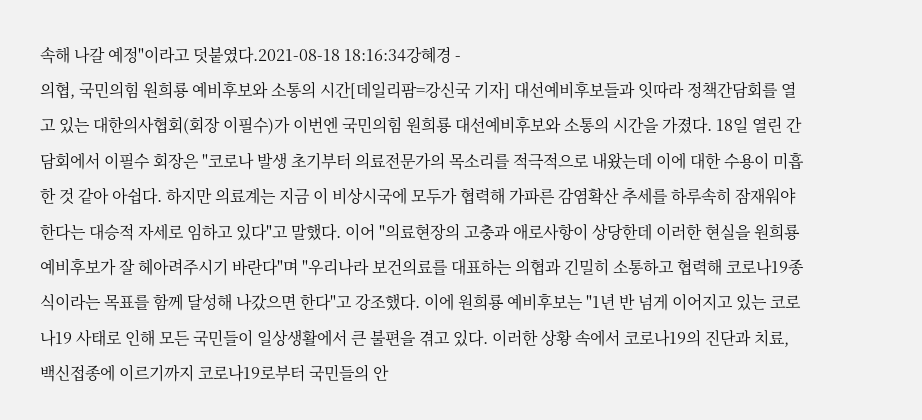속해 나갈 예정"이라고 덧붙였다.2021-08-18 18:16:34강혜경 -
의협, 국민의힘 원희룡 예비후보와 소통의 시간[데일리팜=강신국 기자] 대선예비후보들과 잇따라 정책간담회를 열고 있는 대한의사협회(회장 이필수)가 이번엔 국민의힘 원희룡 대선예비후보와 소통의 시간을 가졌다. 18일 열린 간담회에서 이필수 회장은 "코로나 발생 초기부터 의료전문가의 목소리를 적극적으로 내왔는데 이에 대한 수용이 미흡한 것 같아 아쉽다. 하지만 의료계는 지금 이 비상시국에 모두가 협력해 가파른 감염확산 추세를 하루속히 잠재워야 한다는 대승적 자세로 임하고 있다"고 말했다. 이어 "의료현장의 고충과 애로사항이 상당한데 이러한 현실을 원희룡 예비후보가 잘 헤아려주시기 바란다"며 "우리나라 보건의료를 대표하는 의협과 긴밀히 소통하고 협력해 코로나19종식이라는 목표를 함께 달성해 나갔으면 한다"고 강조했다. 이에 원희룡 예비후보는 "1년 반 넘게 이어지고 있는 코로나19 사태로 인해 모든 국민들이 일상생활에서 큰 불편을 겪고 있다. 이러한 상황 속에서 코로나19의 진단과 치료, 백신접종에 이르기까지 코로나19로부터 국민들의 안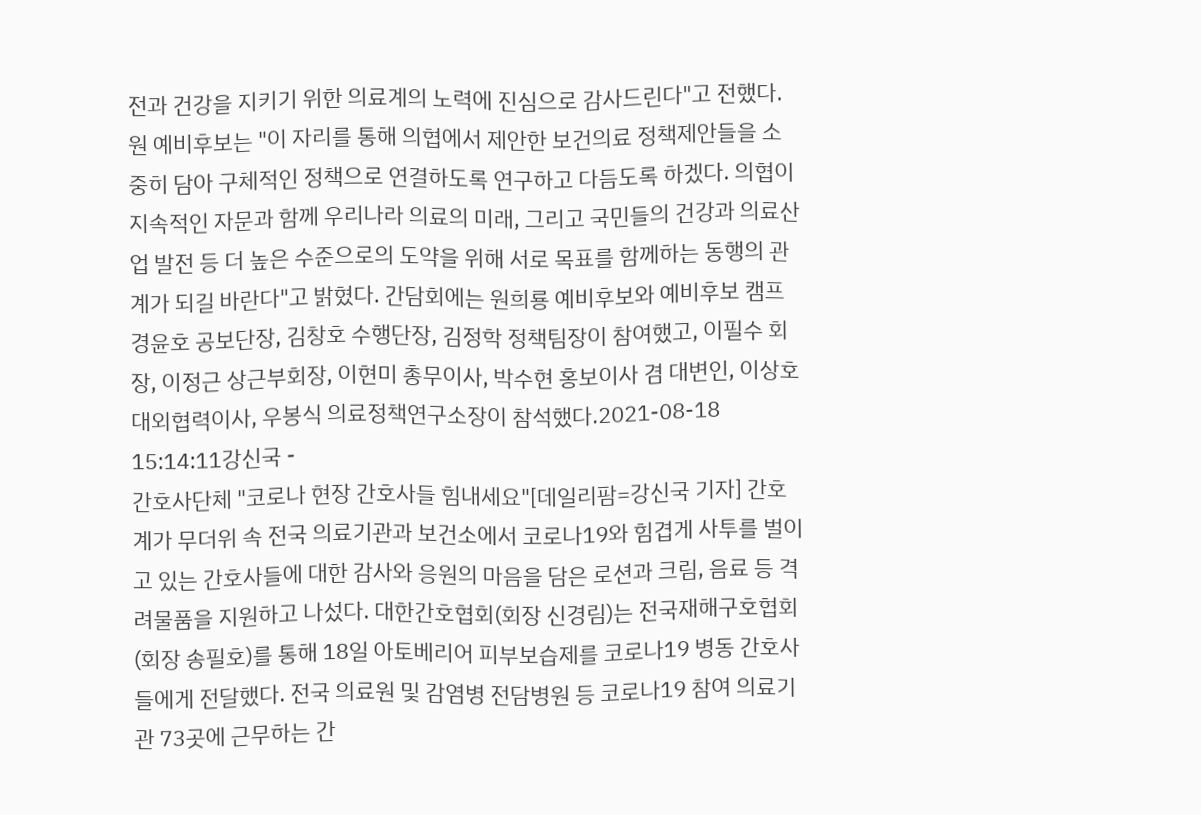전과 건강을 지키기 위한 의료계의 노력에 진심으로 감사드린다"고 전했다. 원 예비후보는 "이 자리를 통해 의협에서 제안한 보건의료 정책제안들을 소중히 담아 구체적인 정책으로 연결하도록 연구하고 다듬도록 하겠다. 의협이 지속적인 자문과 함께 우리나라 의료의 미래, 그리고 국민들의 건강과 의료산업 발전 등 더 높은 수준으로의 도약을 위해 서로 목표를 함께하는 동행의 관계가 되길 바란다"고 밝혔다. 간담회에는 원희룡 예비후보와 예비후보 캠프 경윤호 공보단장, 김창호 수행단장, 김정학 정책팀장이 참여했고, 이필수 회장, 이정근 상근부회장, 이현미 총무이사, 박수현 홍보이사 겸 대변인, 이상호 대외협력이사, 우봉식 의료정책연구소장이 참석했다.2021-08-18 15:14:11강신국 -
간호사단체 "코로나 현장 간호사들 힘내세요"[데일리팜=강신국 기자] 간호계가 무더위 속 전국 의료기관과 보건소에서 코로나19와 힘겹게 사투를 벌이고 있는 간호사들에 대한 감사와 응원의 마음을 담은 로션과 크림, 음료 등 격려물품을 지원하고 나섰다. 대한간호협회(회장 신경림)는 전국재해구호협회(회장 송필호)를 통해 18일 아토베리어 피부보습제를 코로나19 병동 간호사들에게 전달했다. 전국 의료원 및 감염병 전담병원 등 코로나19 참여 의료기관 73곳에 근무하는 간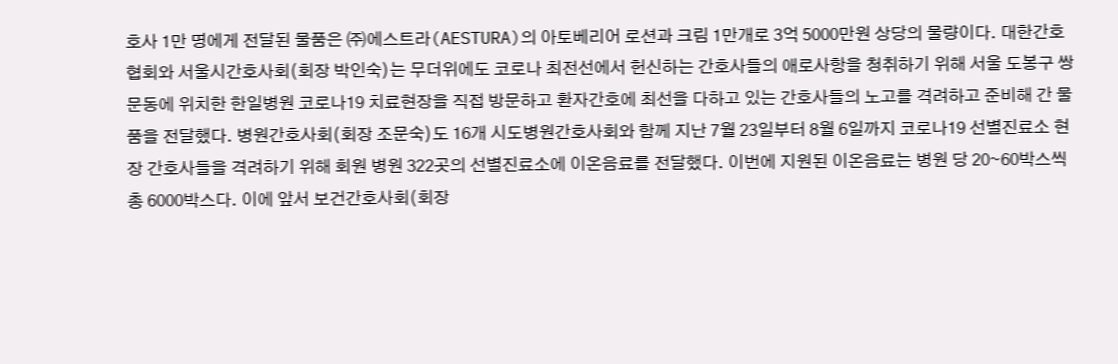호사 1만 명에게 전달된 물품은 ㈜에스트라(AESTURA)의 아토베리어 로션과 크림 1만개로 3억 5000만원 상당의 물량이다. 대한간호협회와 서울시간호사회(회장 박인숙)는 무더위에도 코로나 최전선에서 헌신하는 간호사들의 애로사항을 청취하기 위해 서울 도봉구 쌍문동에 위치한 한일병원 코로나19 치료현장을 직접 방문하고 환자간호에 최선을 다하고 있는 간호사들의 노고를 격려하고 준비해 간 물품을 전달했다. 병원간호사회(회장 조문숙)도 16개 시도병원간호사회와 함께 지난 7월 23일부터 8월 6일까지 코로나19 선별진료소 현장 간호사들을 격려하기 위해 회원 병원 322곳의 선별진료소에 이온음료를 전달했다. 이번에 지원된 이온음료는 병원 당 20∼60박스씩 총 6000박스다. 이에 앞서 보건간호사회(회장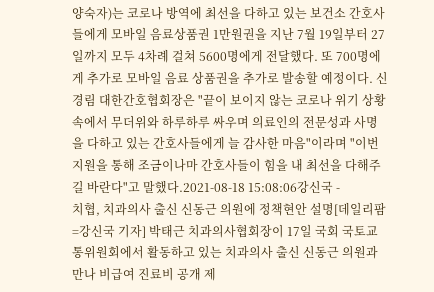양숙자)는 코로나 방역에 최선을 다하고 있는 보건소 간호사들에게 모바일 음료상품권 1만원권을 지난 7월 19일부터 27일까지 모두 4차례 걸쳐 5600명에게 전달했다. 또 700명에게 추가로 모바일 음료 상품권을 추가로 발송할 예정이다. 신경림 대한간호협회장은 "끝이 보이지 않는 코로나 위기 상황 속에서 무더위와 하루하루 싸우며 의료인의 전문성과 사명을 다하고 있는 간호사들에게 늘 감사한 마음"이라며 "이번 지원을 통해 조금이나마 간호사들이 힘을 내 최선을 다해주길 바란다"고 말했다.2021-08-18 15:08:06강신국 -
치협, 치과의사 출신 신동근 의원에 정책현안 설명[데일리팜=강신국 기자] 박태근 치과의사협회장이 17일 국회 국토교통위원회에서 활동하고 있는 치과의사 출신 신동근 의원과 만나 비급여 진료비 공개 제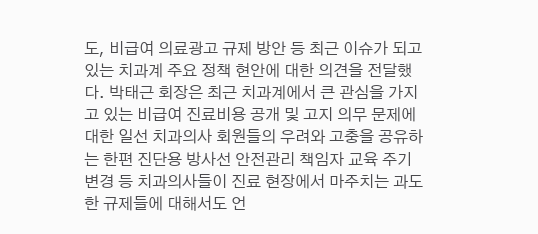도, 비급여 의료광고 규제 방안 등 최근 이슈가 되고 있는 치과계 주요 정책 현안에 대한 의견을 전달했다. 박태근 회장은 최근 치과계에서 큰 관심을 가지고 있는 비급여 진료비용 공개 및 고지 의무 문제에 대한 일선 치과의사 회원들의 우려와 고충을 공유하는 한편 진단용 방사선 안전관리 책임자 교육 주기 변경 등 치과의사들이 진료 현장에서 마주치는 과도한 규제들에 대해서도 언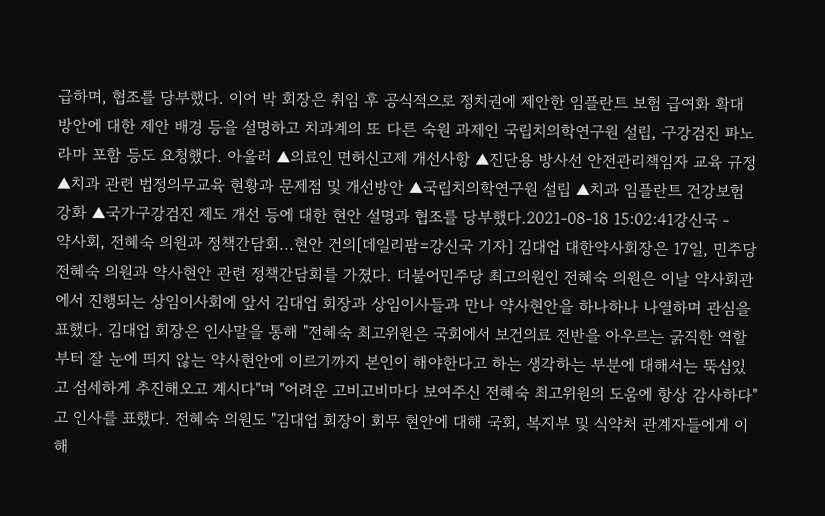급하며, 협조를 당부했다. 이어 박 회장은 취임 후 공식적으로 정치권에 제안한 임플란트 보험 급여화 확대 방안에 대한 제안 배경 등을 설명하고 치과계의 또 다른 숙원 과제인 국립치의학연구원 설립, 구강검진 파노라마 포함 등도 요청했다. 아울러 ▲의료인 면허신고제 개선사항 ▲진단용 방사선 안전관리책임자 교육 규정 ▲치과 관련 법정의무교육 현황과 문제점 및 개선방안 ▲국립치의학연구원 설립 ▲치과 임플란트 건강보험 강화 ▲국가구강검진 제도 개선 등에 대한 현안 설명과 협조를 당부했다.2021-08-18 15:02:41강신국 -
약사회, 전혜숙 의원과 정책간담회...현안 건의[데일리팜=강신국 기자] 김대업 대한약사회장은 17일, 민주당 전혜숙 의원과 약사현안 관련 정책간담회를 가졌다. 더불어민주당 최고의원인 전혜숙 의원은 이날 약사회관에서 진행되는 상임이사회에 앞서 김대업 회장과 상임이사들과 만나 약사현안을 하나하나 나열하며 관심을 표했다. 김대업 회장은 인사말을 통해 "전혜숙 최고위원은 국회에서 보건의료 전반을 아우르는 굵직한 역할부터 잘 눈에 띄지 않는 약사현안에 이르기까지 본인이 해야한다고 하는 생각하는 부분에 대해서는 뚝심있고 섬세하게 추진해오고 계시다"며 "어려운 고비고비마다 보여주신 전혜숙 최고위원의 도움에 항상 감사하다"고 인사를 표했다. 전혜숙 의원도 "김대업 회장이 회무 현안에 대해 국회, 복지부 및 식약처 관계자들에게 이해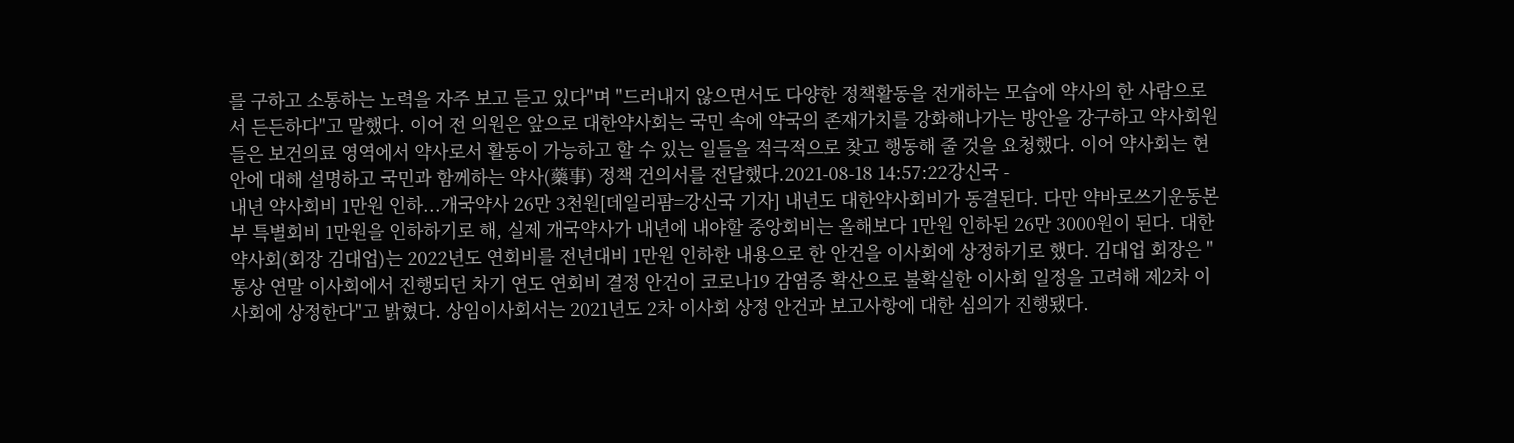를 구하고 소통하는 노력을 자주 보고 듣고 있다"며 "드러내지 않으면서도 다양한 정책활동을 전개하는 모습에 약사의 한 사람으로서 든든하다"고 말했다. 이어 전 의원은 앞으로 대한약사회는 국민 속에 약국의 존재가치를 강화해나가는 방안을 강구하고 약사회원들은 보건의료 영역에서 약사로서 활동이 가능하고 할 수 있는 일들을 적극적으로 찾고 행동해 줄 것을 요청했다. 이어 약사회는 현안에 대해 설명하고 국민과 함께하는 약사(藥事) 정책 건의서를 전달했다.2021-08-18 14:57:22강신국 -
내년 약사회비 1만원 인하...개국약사 26만 3천원[데일리팜=강신국 기자] 내년도 대한약사회비가 동결된다. 다만 약바로쓰기운동본부 특별회비 1만원을 인하하기로 해, 실제 개국약사가 내년에 내야할 중앙회비는 올해보다 1만원 인하된 26만 3000원이 된다. 대한약사회(회장 김대업)는 2022년도 연회비를 전년대비 1만원 인하한 내용으로 한 안건을 이사회에 상정하기로 했다. 김대업 회장은 "통상 연말 이사회에서 진행되던 차기 연도 연회비 결정 안건이 코로나19 감염증 확산으로 불확실한 이사회 일정을 고려해 제2차 이사회에 상정한다"고 밝혔다. 상임이사회서는 2021년도 2차 이사회 상정 안건과 보고사항에 대한 심의가 진행됐다.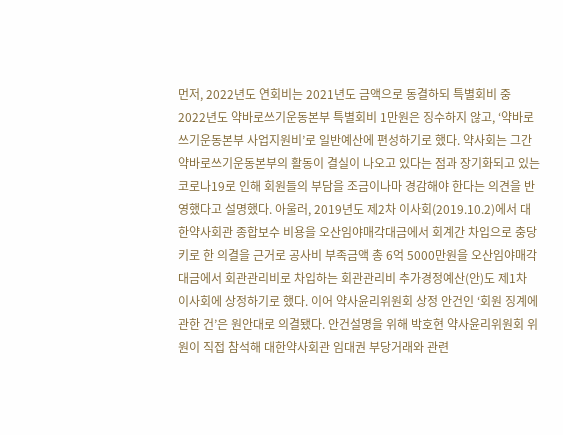먼저, 2022년도 연회비는 2021년도 금액으로 동결하되 특별회비 중 2022년도 약바로쓰기운동본부 특별회비 1만원은 징수하지 않고, ‘약바로쓰기운동본부 사업지원비’로 일반예산에 편성하기로 했다. 약사회는 그간 약바로쓰기운동본부의 활동이 결실이 나오고 있다는 점과 장기화되고 있는 코로나19로 인해 회원들의 부담을 조금이나마 경감해야 한다는 의견을 반영했다고 설명했다. 아울러, 2019년도 제2차 이사회(2019.10.2)에서 대한약사회관 종합보수 비용을 오산임야매각대금에서 회계간 차입으로 충당키로 한 의결을 근거로 공사비 부족금액 총 6억 5000만원을 오산임야매각대금에서 회관관리비로 차입하는 회관관리비 추가경정예산(안)도 제1차 이사회에 상정하기로 했다. 이어 약사윤리위원회 상정 안건인 ‘회원 징계에 관한 건’은 원안대로 의결됐다. 안건설명을 위해 박호현 약사윤리위원회 위원이 직접 참석해 대한약사회관 임대권 부당거래와 관련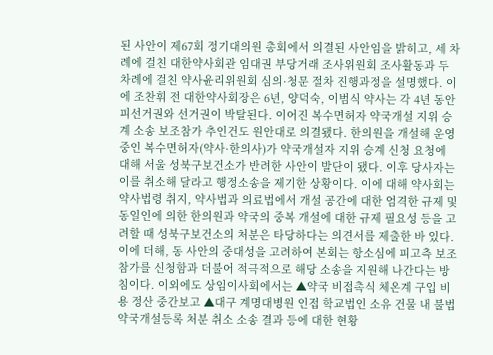된 사안이 제67회 정기대의원 총회에서 의결된 사안임을 밝히고, 세 차례에 걸친 대한약사회관 임대권 부당거래 조사위원회 조사활동과 두 차례에 걸친 약사윤리위원회 심의·청문 절차 진행과정을 설명했다. 이에 조찬휘 전 대한약사회장은 6년, 양덕숙, 이범식 약사는 각 4년 동안 피선거권와 선거권이 박탈된다. 이어진 복수면허자 약국개설 지위 승계 소송 보조참가 추인건도 원안대로 의결됐다. 한의원을 개설해 운영중인 복수면허자(약사·한의사)가 약국개설자 지위 승계 신청 요청에 대해 서울 성북구보건소가 반려한 사안이 발단이 됐다. 이후 당사자는 이를 취소해 달라고 행정소송을 제기한 상황이다. 이에 대해 약사회는 약사법령 취지, 약사법과 의료법에서 개설 공간에 대한 엄격한 규제 및 동일인에 의한 한의원과 약국의 중복 개설에 대한 규제 필요성 등을 고려할 때 성북구보건소의 처분은 타당하다는 의견서를 제출한 바 있다. 이에 더해, 동 사안의 중대성을 고려하여 본회는 항소심에 피고측 보조참가를 신청함과 더불어 적극적으로 해당 소송을 지원해 나간다는 방침이다. 이외에도 상임이사회에서는 ▲약국 비접촉식 체온계 구입 비용 정산 중간보고 ▲대구 계명대병원 인접 학교법인 소유 건물 내 불법 약국개설등록 처분 취소 소송 결과 등에 대한 현황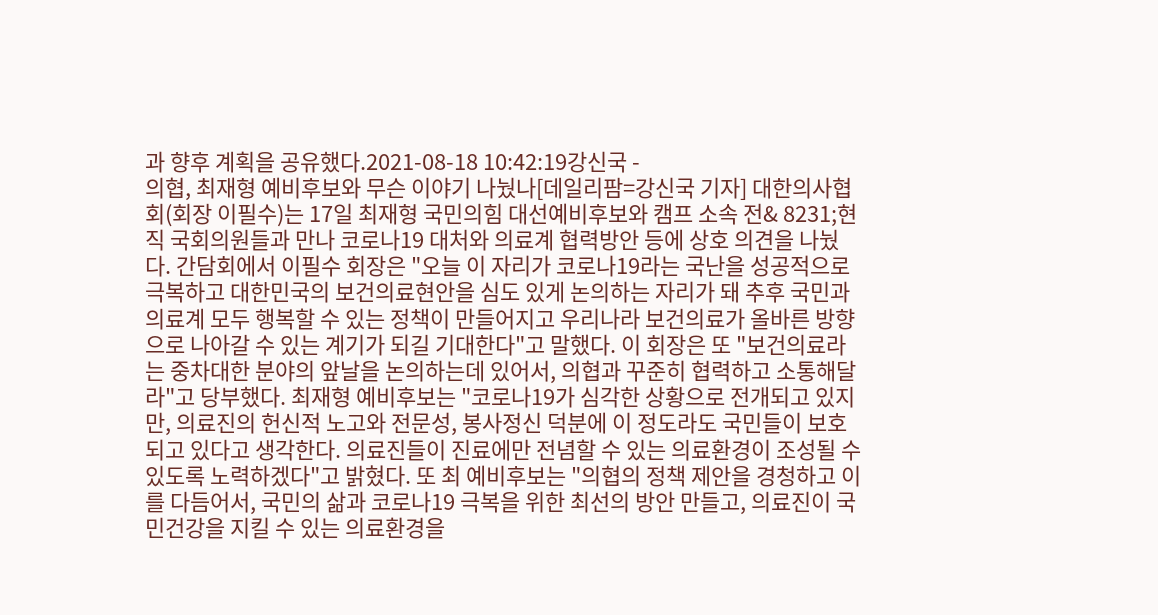과 향후 계획을 공유했다.2021-08-18 10:42:19강신국 -
의협, 최재형 예비후보와 무슨 이야기 나눴나[데일리팜=강신국 기자] 대한의사협회(회장 이필수)는 17일 최재형 국민의힘 대선예비후보와 캠프 소속 전& 8231;현직 국회의원들과 만나 코로나19 대처와 의료계 협력방안 등에 상호 의견을 나눴다. 간담회에서 이필수 회장은 "오늘 이 자리가 코로나19라는 국난을 성공적으로 극복하고 대한민국의 보건의료현안을 심도 있게 논의하는 자리가 돼 추후 국민과 의료계 모두 행복할 수 있는 정책이 만들어지고 우리나라 보건의료가 올바른 방향으로 나아갈 수 있는 계기가 되길 기대한다"고 말했다. 이 회장은 또 "보건의료라는 중차대한 분야의 앞날을 논의하는데 있어서, 의협과 꾸준히 협력하고 소통해달라"고 당부했다. 최재형 예비후보는 "코로나19가 심각한 상황으로 전개되고 있지만, 의료진의 헌신적 노고와 전문성, 봉사정신 덕분에 이 정도라도 국민들이 보호되고 있다고 생각한다. 의료진들이 진료에만 전념할 수 있는 의료환경이 조성될 수 있도록 노력하겠다"고 밝혔다. 또 최 예비후보는 "의협의 정책 제안을 경청하고 이를 다듬어서, 국민의 삶과 코로나19 극복을 위한 최선의 방안 만들고, 의료진이 국민건강을 지킬 수 있는 의료환경을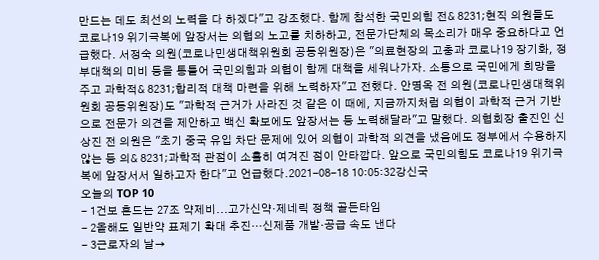만드는 데도 최선의 노력을 다 하겠다"고 강조했다. 함께 참석한 국민의힘 전& 8231;현직 의원들도 코로나19 위기극복에 앞장서는 의협의 노고를 치하하고, 전문가단체의 목소리가 매우 중요하다고 언급했다. 서정숙 의원(코로나민생대책위원회 공동위원장)은 "의료현장의 고충과 코로나19 장기화, 정부대책의 미비 등을 통틀어 국민의힘과 의협이 함께 대책을 세워나가자. 소통으로 국민에게 희망을 주고 과학적& 8231;합리적 대책 마련을 위해 노력하자"고 전했다. 안명옥 전 의원(코로나민생대책위원회 공동위원장)도 "과학적 근거가 사라진 것 같은 이 때에, 지금까지처럼 의협이 과학적 근거 기반으로 전문가 의견을 제안하고 백신 확보에도 앞장서는 등 노력해달라"고 말했다. 의협회장 출진인 신상진 전 의원은 "초기 중국 유입 차단 문제에 있어 의협이 과학적 의견을 냈음에도 정부에서 수용하지 않는 등 의& 8231;과학적 관점이 소홀히 여겨진 점이 안타깝다. 앞으로 국민의힘도 코로나19 위기극복에 앞장서서 일하고자 한다"고 언급했다.2021-08-18 10:05:32강신국
오늘의 TOP 10
- 1건보 흔드는 27조 약제비...고가신약·제네릭 정책 골든타임
- 2올해도 일반약 표제기 확대 추진…신제품 개발·공급 속도 낸다
- 3근로자의 날→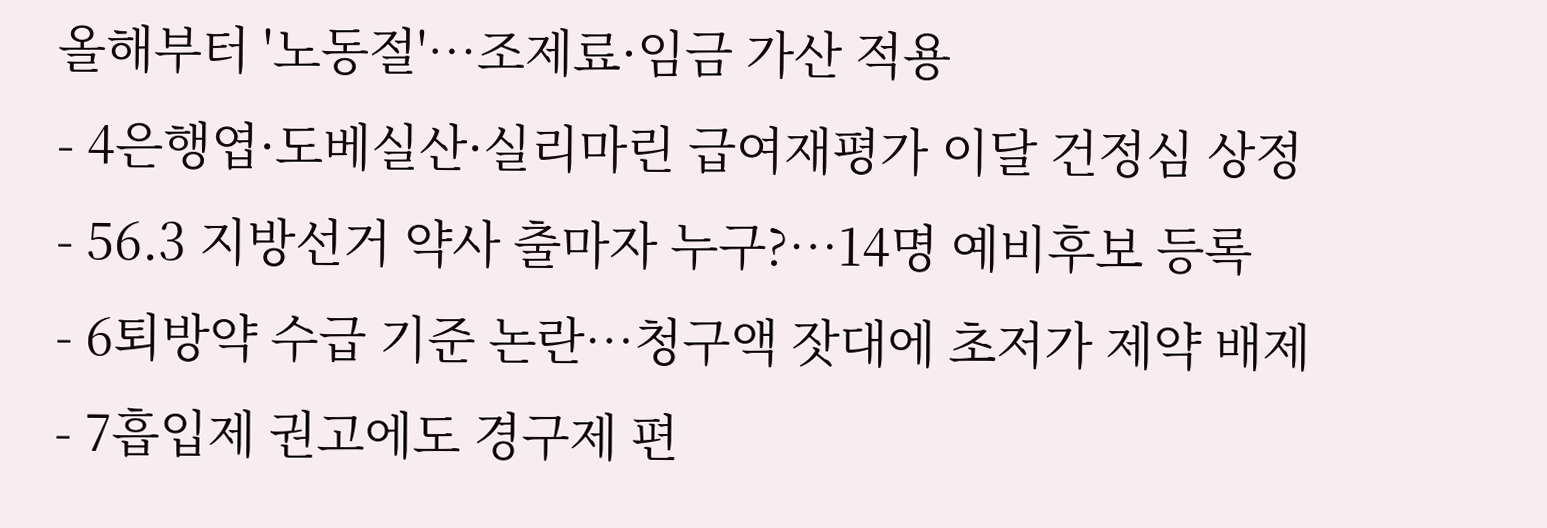올해부터 '노동절'…조제료·임금 가산 적용
- 4은행엽·도베실산·실리마린 급여재평가 이달 건정심 상정
- 56.3 지방선거 약사 출마자 누구?…14명 예비후보 등록
- 6퇴방약 수급 기준 논란…청구액 잣대에 초저가 제약 배제
- 7흡입제 권고에도 경구제 편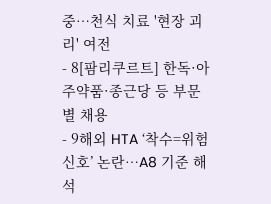중…천식 치료 '현장 괴리' 여전
- 8[팜리쿠르트] 한독·아주약품·종근당 등 부문별 채용
- 9해외 HTA ‘착수=위험 신호’ 논란…A8 기준 해석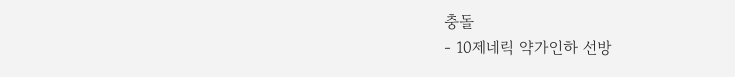충돌
- 10제네릭 약가인하 선방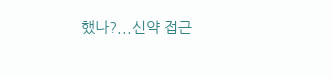했나?...신약 접근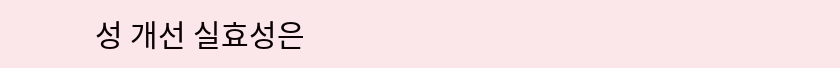성 개선 실효성은